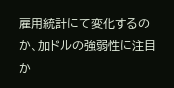雇用統計にて変化するのか、加ドルの強弱性に注目か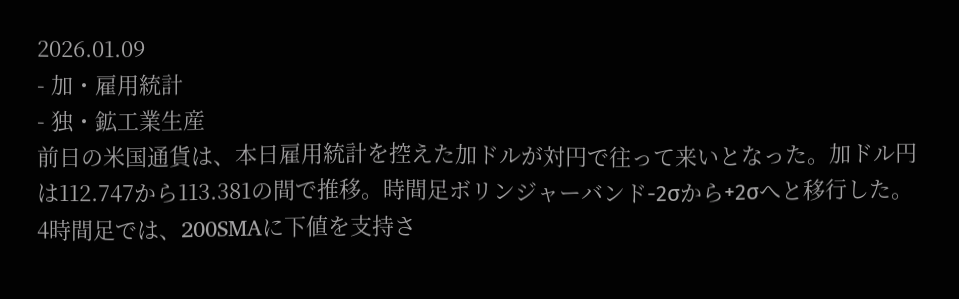2026.01.09
- 加・雇用統計
- 独・鉱工業生産
前日の米国通貨は、本日雇用統計を控えた加ドルが対円で往って来いとなった。加ドル円は112.747から113.381の間で推移。時間足ボリンジャーバンド-2σから+2σへと移行した。4時間足では、200SMAに下値を支持さ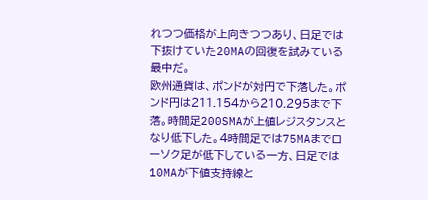れつつ価格が上向きつつあり、日足では下抜けていた20MAの回復を試みている最中だ。
欧州通貨は、ポンドが対円で下落した。ポンド円は211.154から210.295まで下落。時間足200SMAが上値レジスタンスとなり低下した。4時間足では75MAまでローソク足が低下している一方、日足では10MAが下値支持線と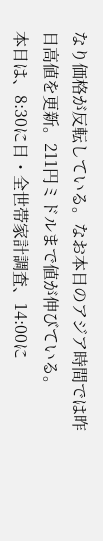なり価格が反転している。なお本日のアジア時間では昨日高値を更新。211円ミドルまで値が伸びている。
本日は、8:30に日・全世帯家計調査、14:00に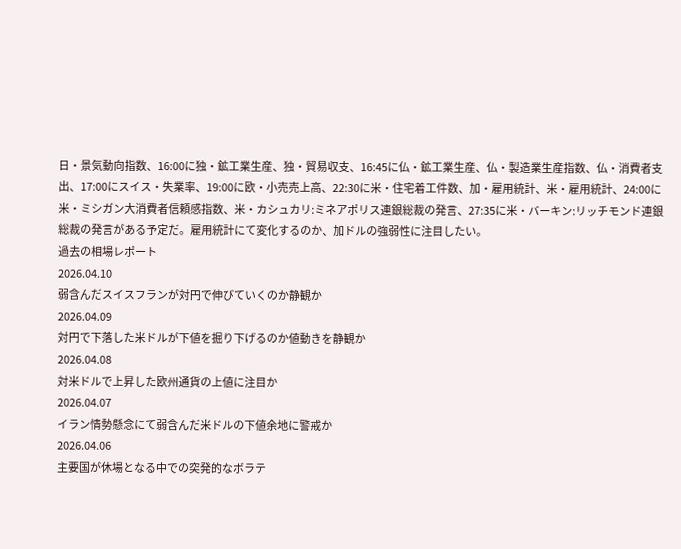日・景気動向指数、16:00に独・鉱工業生産、独・貿易収支、16:45に仏・鉱工業生産、仏・製造業生産指数、仏・消費者支出、17:00にスイス・失業率、19:00に欧・小売売上高、22:30に米・住宅着工件数、加・雇用統計、米・雇用統計、24:00に米・ミシガン大消費者信頼感指数、米・カシュカリ:ミネアポリス連銀総裁の発言、27:35に米・バーキン:リッチモンド連銀総裁の発言がある予定だ。雇用統計にて変化するのか、加ドルの強弱性に注目したい。
過去の相場レポート
2026.04.10
弱含んだスイスフランが対円で伸びていくのか静観か
2026.04.09
対円で下落した米ドルが下値を掘り下げるのか値動きを静観か
2026.04.08
対米ドルで上昇した欧州通貨の上値に注目か
2026.04.07
イラン情勢懸念にて弱含んだ米ドルの下値余地に警戒か
2026.04.06
主要国が休場となる中での突発的なボラテ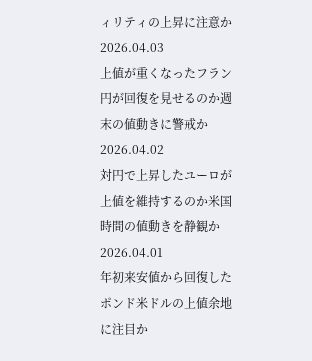ィリティの上昇に注意か
2026.04.03
上値が重くなったフラン円が回復を見せるのか週末の値動きに警戒か
2026.04.02
対円で上昇したユーロが上値を維持するのか米国時間の値動きを静観か
2026.04.01
年初来安値から回復したポンド米ドルの上値余地に注目か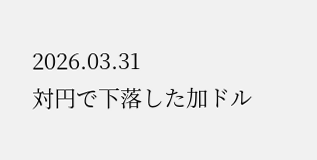2026.03.31
対円で下落した加ドル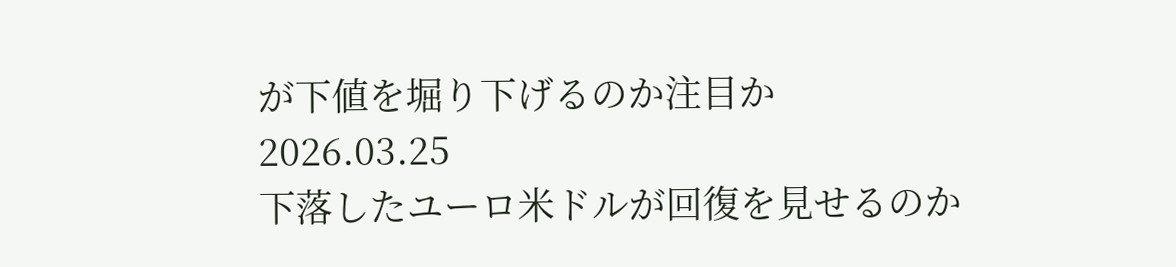が下値を堀り下げるのか注目か
2026.03.25
下落したユーロ米ドルが回復を見せるのか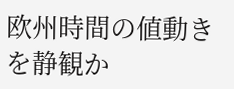欧州時間の値動きを静観か